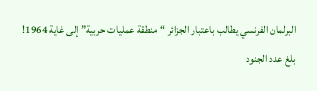البرلمان الفرنسي يطالب باعتبار الجزائر “منطقة عمليات حربية” إلى غاية 1964!
بلغ عدد الجنود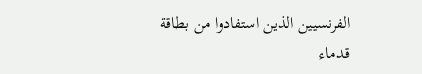الفرنسيين الذين استفادوا من بطاقة قدماء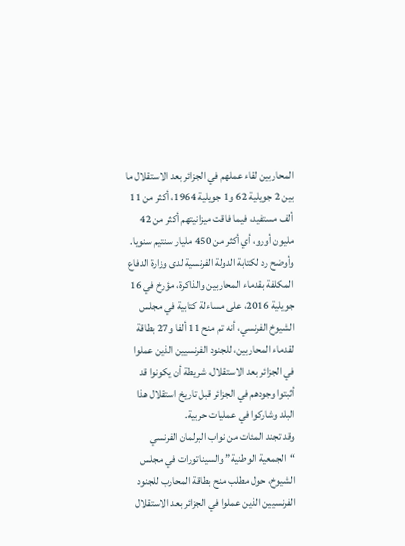المحاربين لقاء عملهم في الجزائر بعد الاستقلال ما بين 2 جويلية 62 و1 جويلية 1964، أكثر من 11 ألف مستفيد، فيما فاقت ميزانيتهم أكثر من 42 مليون أورو، أي أكثر من 450 مليار سنتيم سنويا.
وأوضح رد لكتابة الدولة الفرنسية لدى وزارة الدفاع المكلفة بقدماء المحاربين والذاكرة، مؤرخ في 16 جويلية 2016، على مساءلة كتابية في مجلس الشيوخ الفرنسي، أنه تم منح 11 ألفا و27 بطاقة لقدماء المحاربين، للجنود الفرنسيين الذين عملوا في الجزائر بعد الاستقلال، شريطة أن يكونوا قد أثبتوا وجودهم في الجزائر قبل تاريخ استقلال هذا البلد وشاركوا في عمليات حربية.
وقد تجند المئات من نواب البرلمان الفرنسي “الجمعية الوطنية” والسيناتورات في مجلس الشيوخ، حول مطلب منح بطاقة المحارب للجنود الفرنسيين الذين عملوا في الجزائر بعد الاستقلال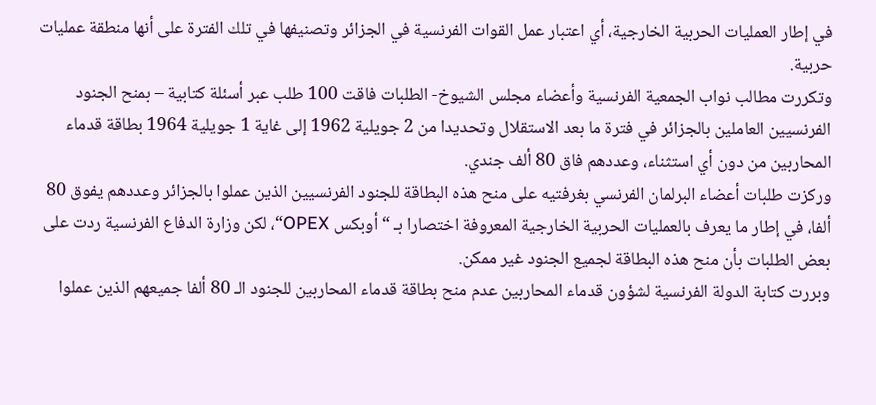في إطار العمليات الحربية الخارجية، أي اعتبار عمل القوات الفرنسية في الجزائر وتصنيفها في تلك الفترة على أنها منطقة عمليات حربية.
وتكررت مطالب نواب الجمعية الفرنسية وأعضاء مجلس الشيوخ- الطلبات فاقت 100 طلب عبر أسئلة كتابية – بمنح الجنود الفرنسيين العاملين بالجزائر في فترة ما بعد الاستقلال وتحديدا من 2 جويلية 1962 إلى غاية 1 جويلية 1964 بطاقة قدماء المحاربين من دون أي استثناء، وعددهم فاق 80 ألف جندي.
وركزت طلبات أعضاء البرلمان الفرنسي بغرفتيه على منح هذه البطاقة للجنود الفرنسيين الذين عملوا بالجزائر وعددهم يفوق 80 ألفا، في إطار ما يعرف بالعمليات الحربية الخارجية المعروفة اختصارا بـ “أوبكس OPEX“، لكن وزارة الدفاع الفرنسية ردت على بعض الطلبات بأن منح هذه البطاقة لجميع الجنود غير ممكن.
وبررت كتابة الدولة الفرنسية لشؤون قدماء المحاربين عدم منح بطاقة قدماء المحاربين للجنود الـ 80 ألفا جميعهم الذين عملوا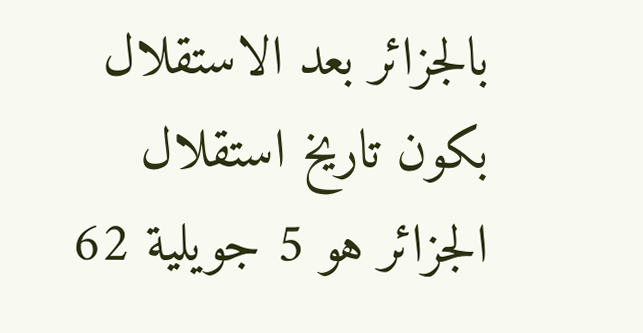بالجزائر بعد الاستقلال بكون تاريخ استقلال الجزائر هو 5 جويلية 62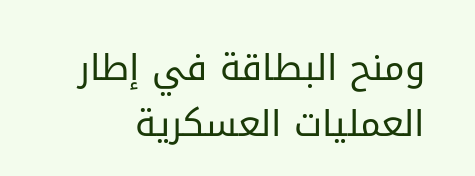ومنح البطاقة في إطار العمليات العسكرية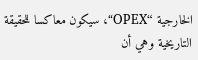الخارجية “OPEX“، سيكون معاكسا للحقيقة التاريخية وهي أن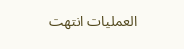العمليات انتهت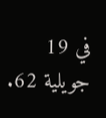في 19 جويلية 62.